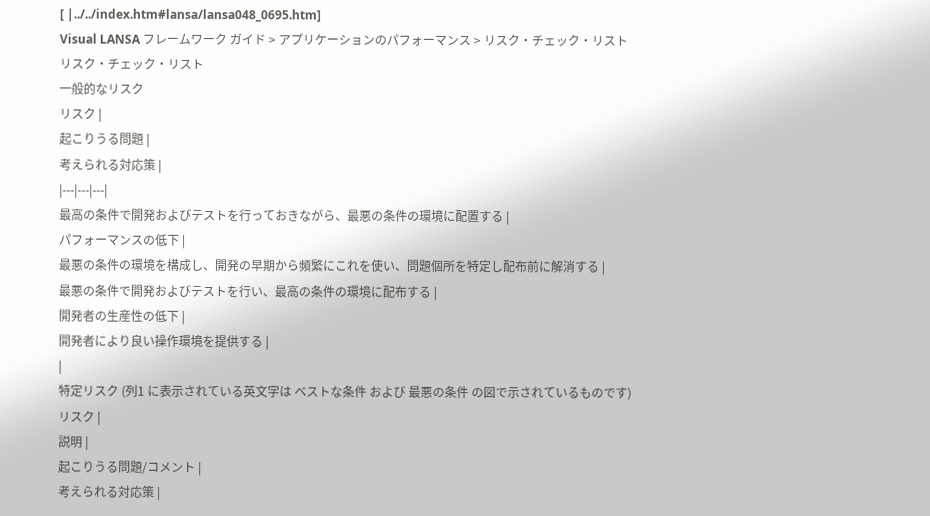[ |../../index.htm#lansa/lansa048_0695.htm]
Visual LANSA フレームワーク ガイド > アプリケーションのパフォーマンス > リスク・チェック・リスト
リスク・チェック・リスト
一般的なリスク
リスク |
起こりうる問題 |
考えられる対応策 |
|---|---|---|
最高の条件で開発およびテストを行っておきながら、最悪の条件の環境に配置する |
パフォーマンスの低下 |
最悪の条件の環境を構成し、開発の早期から頻繁にこれを使い、問題個所を特定し配布前に解消する |
最悪の条件で開発およびテストを行い、最高の条件の環境に配布する |
開発者の生産性の低下 |
開発者により良い操作環境を提供する |
|
特定リスク (列1 に表示されている英文字は ベストな条件 および 最悪の条件 の図で示されているものです)
リスク |
説明 |
起こりうる問題/コメント |
考えられる対応策 |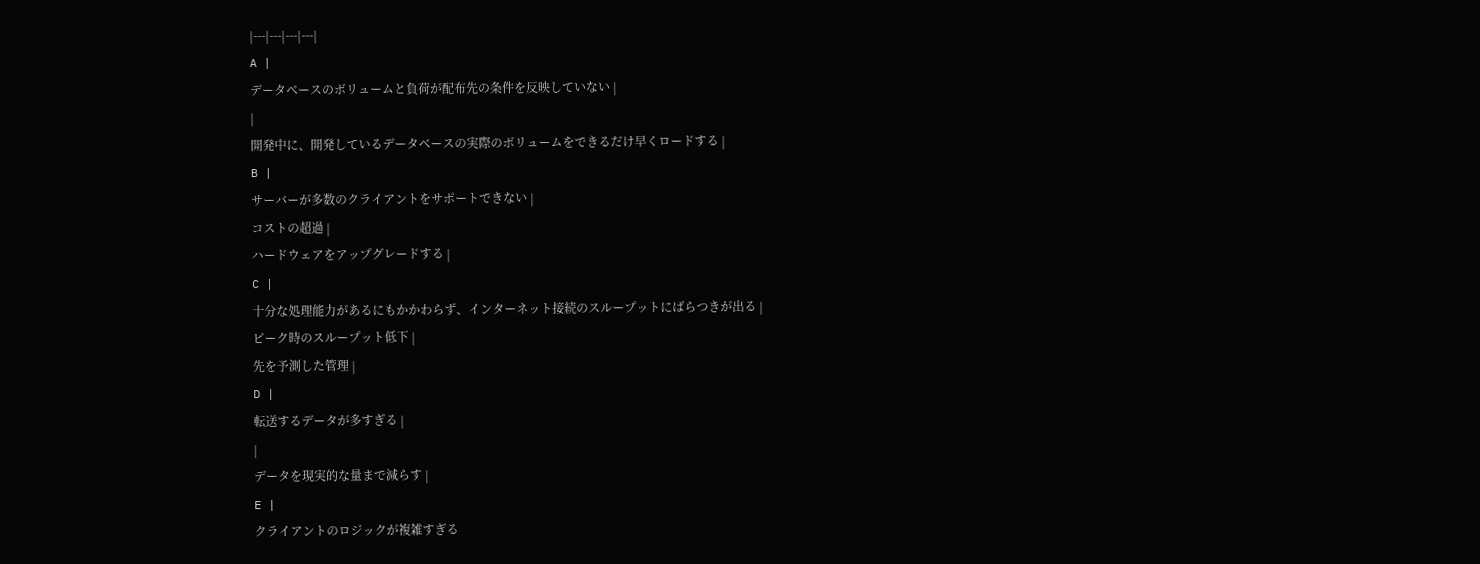|---|---|---|---|
A |
データベースのボリュームと負荷が配布先の条件を反映していない |
|
開発中に、開発しているデータベースの実際のボリュームをできるだけ早くロードする |
B |
サーバーが多数のクライアントをサポートできない |
コストの超過 |
ハードウェアをアップグレードする |
C |
十分な処理能力があるにもかかわらず、インターネット接続のスループットにばらつきが出る |
ピーク時のスループット低下 |
先を予測した管理 |
D |
転送するデータが多すぎる |
|
データを現実的な量まで減らす |
E |
クライアントのロジックが複雑すぎる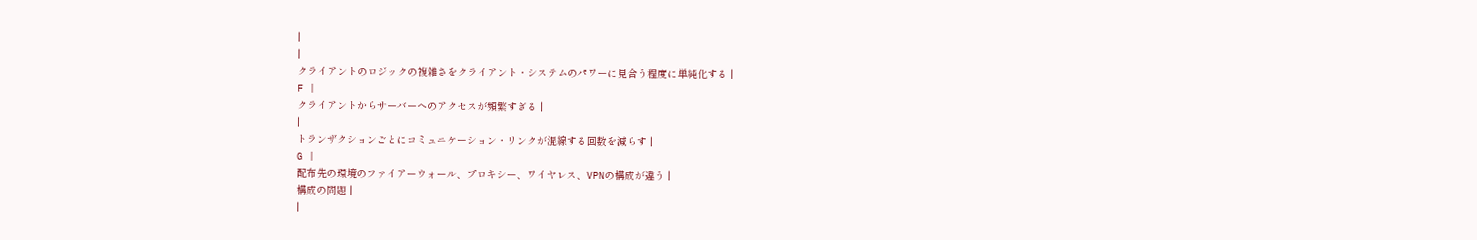|
|
クライアントのロジックの複雑さをクライアント・システムのパワーに見合う程度に単純化する |
F |
クライアントからサーバーへのアクセスが頻繁すぎる |
|
トランザクションごとにコミュニケーション・リンクが混線する回数を減らす |
G |
配布先の環境のファイアーウォール、プロキシー、ワイヤレス、VPNの構成が違う |
構成の問題 |
|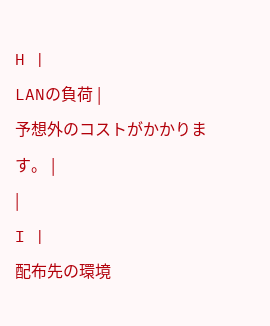H |
LANの負荷 |
予想外のコストがかかります。 |
|
I |
配布先の環境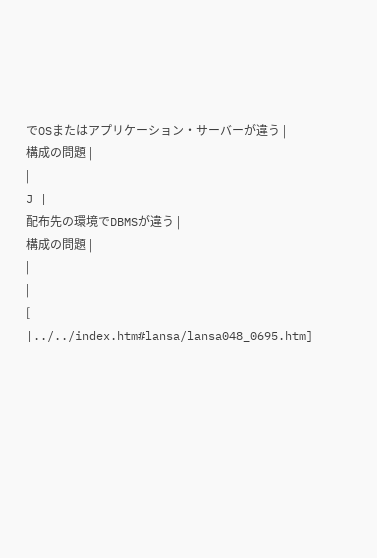でOSまたはアプリケーション・サーバーが違う |
構成の問題 |
|
J |
配布先の環境でDBMSが違う |
構成の問題 |
|
|
[ |../../index.htm#lansa/lansa048_0695.htm]